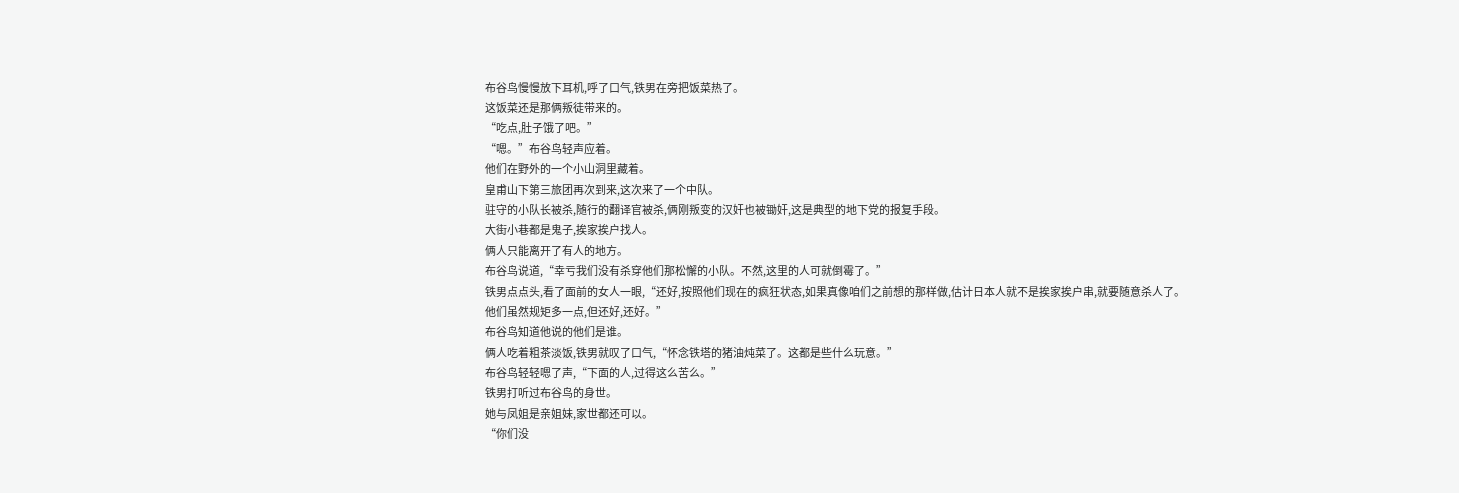布谷鸟慢慢放下耳机,呼了口气,铁男在旁把饭菜热了。
这饭菜还是那俩叛徒带来的。
“吃点,肚子饿了吧。”
“嗯。”布谷鸟轻声应着。
他们在野外的一个小山洞里藏着。
皇甫山下第三旅团再次到来,这次来了一个中队。
驻守的小队长被杀,随行的翻译官被杀,俩刚叛变的汉奸也被锄奸,这是典型的地下党的报复手段。
大街小巷都是鬼子,挨家挨户找人。
俩人只能离开了有人的地方。
布谷鸟说道,“幸亏我们没有杀穿他们那松懈的小队。不然,这里的人可就倒霉了。”
铁男点点头,看了面前的女人一眼,“还好,按照他们现在的疯狂状态,如果真像咱们之前想的那样做,估计日本人就不是挨家挨户串,就要随意杀人了。
他们虽然规矩多一点,但还好,还好。”
布谷鸟知道他说的他们是谁。
俩人吃着粗茶淡饭,铁男就叹了口气,“怀念铁塔的猪油炖菜了。这都是些什么玩意。”
布谷鸟轻轻嗯了声,“下面的人,过得这么苦么。”
铁男打听过布谷鸟的身世。
她与凤姐是亲姐妹,家世都还可以。
“你们没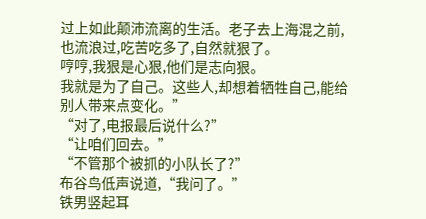过上如此颠沛流离的生活。老子去上海混之前,也流浪过,吃苦吃多了,自然就狠了。
哼哼,我狠是心狠,他们是志向狠。
我就是为了自己。这些人,却想着牺牲自己,能给别人带来点变化。”
“对了,电报最后说什么?”
“让咱们回去。”
“不管那个被抓的小队长了?”
布谷鸟低声说道,“我问了。”
铁男竖起耳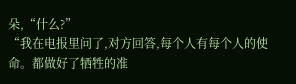朵,“什么?”
“我在电报里问了,对方回答,每个人有每个人的使命。都做好了牺牲的准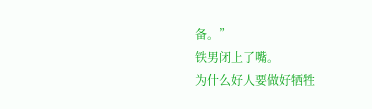备。”
铁男闭上了嘴。
为什么好人要做好牺牲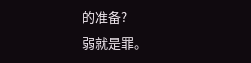的准备?
弱就是罪。